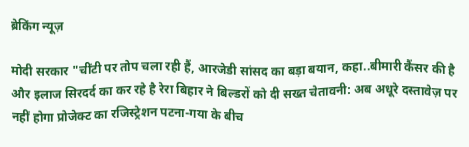ब्रेकिंग न्यूज़

मोदी सरकार "चींटी पर तोप चला रही हैं, आरजेडी सांसद का बड़ा बयान, कहा..बीमारी कैंसर की है और इलाज सिरदर्द का कर रहे है रेरा बिहार ने बिल्डरों को दी सख्त चेतावनी: अब अधूरे दस्तावेज़ पर नहीं होगा प्रोजेक्ट का रजिस्ट्रेशन पटना-गया के बीच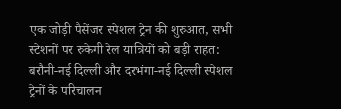एक जोड़ी पैसेंजर स्पेशल ट्रेन की शुरुआत, सभी स्टेशनों पर रुकेगी रेल यात्रियों को बड़ी राहत: बरौनी-नई दिल्ली और दरभंगा-नई दिल्ली स्पेशल ट्रेनों के परिचालन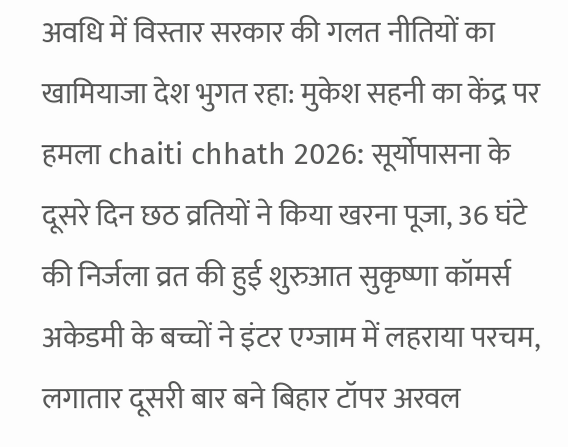अवधि में विस्तार सरकार की गलत नीतियों का खामियाजा देश भुगत रहा: मुकेश सहनी का केंद्र पर हमला chaiti chhath 2026: सूर्योपासना के दूसरे दिन छठ व्रतियों ने किया खरना पूजा, 36 घंटे की निर्जला व्रत की हुई शुरुआत सुकृष्णा कॉमर्स अकेडमी के बच्चों ने इंटर एग्जाम में लहराया परचम, लगातार दूसरी बार बने बिहार टॉपर अरवल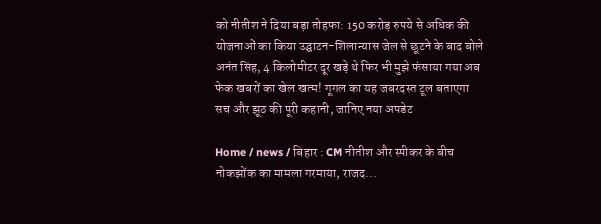को नीतीश ने दिया बड़ा तोहफा: 150 करोड़ रुपये से अधिक की योजनाओं का किया उद्घाटन-शिलान्यास जेल से छूटने के बाद बोले अनंत सिंह, 4 किलोमीटर दूर खड़े थे फिर भी मुझे फंसाया गया अब फेक खबरों का खेल खत्म! गूगल का यह जबरदस्त टूल बताएगा सच और झूठ की पूरी कहानी, जानिए नया अपडेट

Home / news / बिहार : CM नीतीश और स्पीकर के बीच नोकझोंक का मामला गरमाया, राजद...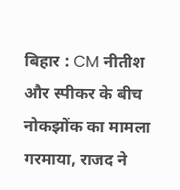बिहार : CM नीतीश और स्पीकर के बीच नोकझोंक का मामला गरमाया, राजद ने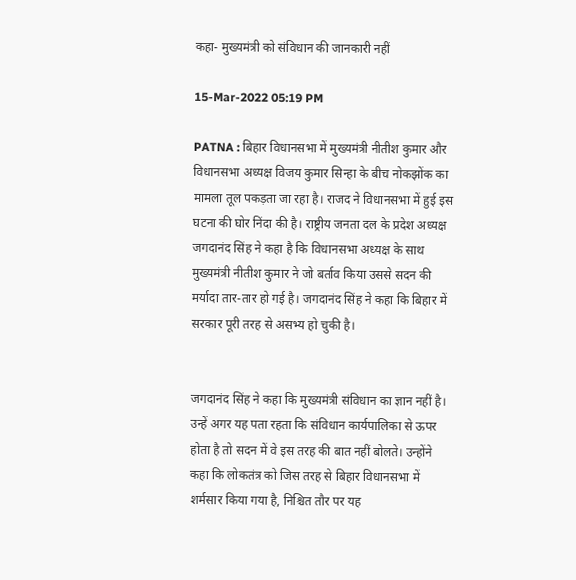कहा- मुख्यमंत्री को संविधान की जानकारी नहीं

15-Mar-2022 05:19 PM

PATNA : बिहार विधानसभा में मुख्यमंत्री नीतीश कुमार और विधानसभा अध्यक्ष विजय कुमार सिन्हा के बीच नोकझोंक का मामला तूल पकड़ता जा रहा है। राजद ने विधानसभा में हुई इस घटना की घोर निंदा की है। राष्ट्रीय जनता दल के प्रदेश अध्यक्ष जगदानंद सिंह ने कहा है कि विधानसभा अध्यक्ष के साथ मुख्यमंत्री नीतीश कुमार ने जो बर्ताव किया उससे सदन की मर्यादा तार-तार हो गई है। जगदानंद सिंह ने कहा कि बिहार में सरकार पूरी तरह से असभ्य हो चुकी है।


जगदानंद सिंह ने कहा कि मुख्यमंत्री संविधान का ज्ञान नहीं है। उन्हें अगर यह पता रहता कि संविधान कार्यपालिका से ऊपर होता है तो सदन में वे इस तरह की बात नहीं बोलते। उन्होंने कहा कि लोकतंत्र को जिस तरह से बिहार विधानसभा में शर्मसार किया गया है, निश्चित तौर पर यह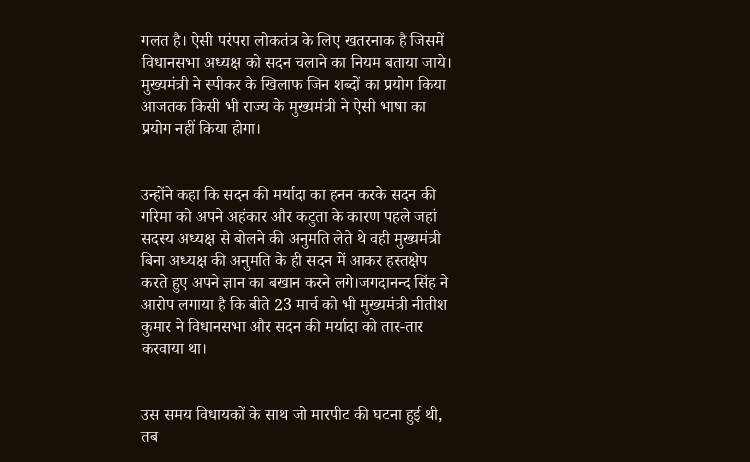गलत है। ऐसी परंपरा लोकतंत्र के लिए खतरनाक है जिसमें विधानसभा अध्यक्ष को सदन चलाने का नियम बताया जाये। मुख्यमंत्री ने स्पीकर के खिलाफ जिन शब्दों का प्रयोग किया आजतक किसी भी राज्य के मुख्यमंत्री ने ऐसी भाषा का प्रयोग नहीं किया होगा।


उन्होंने कहा कि सदन की मर्यादा का हनन करके सदन की गरिमा को अपने अहंकार और कटुता के कारण पहले जहां सदस्य अध्यक्ष से बोलने की अनुमति लेते थे वही मुख्यमंत्री बिना अध्यक्ष की अनुमति के ही सदन में आकर हस्तक्षेप करते हुए अपने ज्ञान का बखान करने लगे।जगदानन्द सिंह ने आरोप लगाया है कि बीते 23 मार्च को भी मुख्यमंत्री नीतीश कुमार ने विधानसभा और सदन की मर्यादा को तार-तार करवाया था।


उस समय विधायकों के साथ जो मारपीट की घटना हुई थी, तब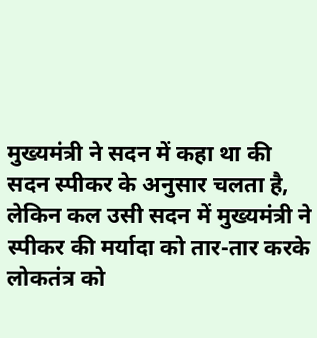मुख्यमंत्री ने सदन में कहा था की सदन स्पीकर के अनुसार चलता है, लेकिन कल उसी सदन में मुख्यमंत्री ने स्पीकर की मर्यादा को तार-तार करके लोकतंत्र को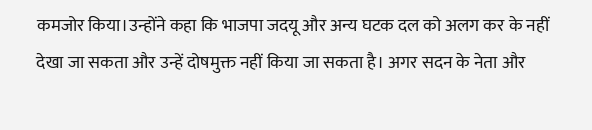कमजोर किया।उन्होंने कहा कि भाजपा जदयू और अन्य घटक दल को अलग कर के नहीं देखा जा सकता और उन्हें दोषमुक्त नहीं किया जा सकता है। अगर सदन के नेता और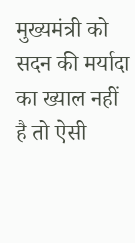मुख्यमंत्री को सदन की मर्यादा का ख्याल नहीं है तो ऐसी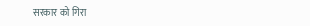सरकार को गिरा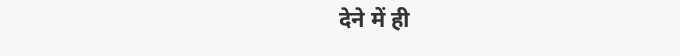देने में ही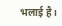भलाई है।